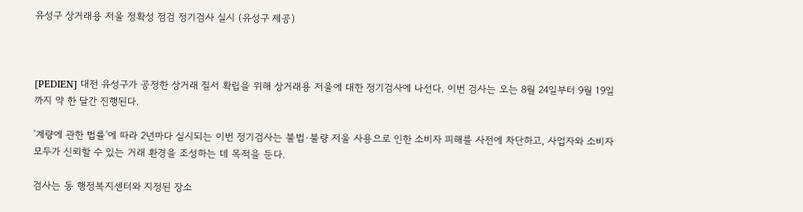유성구 상거래용 저울 정확성 점검 정기검사 실시 (유성구 제공)



[PEDIEN] 대전 유성구가 공정한 상거래 질서 확립을 위해 상거래용 저울에 대한 정기검사에 나선다. 이번 검사는 오는 8월 24일부터 9월 19일까지 약 한 달간 진행된다.

'계량에 관한 법률'에 따라 2년마다 실시되는 이번 정기검사는 불법·불량 저울 사용으로 인한 소비자 피해를 사전에 차단하고, 사업자와 소비자 모두가 신뢰할 수 있는 거래 환경을 조성하는 데 목적을 둔다.

검사는 동 행정복지센터와 지정된 장소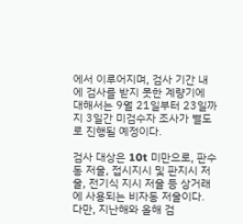에서 이루어지며, 검사 기간 내에 검사를 받지 못한 계량기에 대해서는 9월 21일부터 23일까지 3일간 미검수자 조사가 별도로 진행될 예정이다.

검사 대상은 10t 미만으로, 판수동 저울, 접시지시 및 판지시 저울, 전기식 지시 저울 등 상거래에 사용되는 비자동 저울이다. 다만, 지난해와 올해 검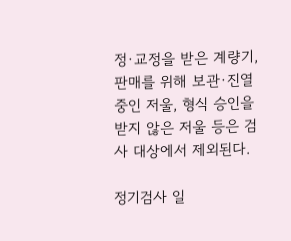정·교정을 받은 계량기, 판매를 위해 보관·진열 중인 저울, 형식 승인을 받지 않은 저울 등은 검사 대상에서 제외된다.

정기검사 일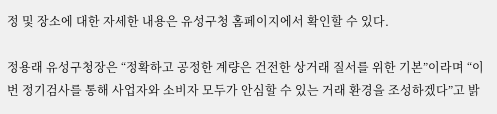정 및 장소에 대한 자세한 내용은 유성구청 홈페이지에서 확인할 수 있다.

정용래 유성구청장은 “정확하고 공정한 계량은 건전한 상거래 질서를 위한 기본”이라며 “이번 정기검사를 통해 사업자와 소비자 모두가 안심할 수 있는 거래 환경을 조성하겠다”고 밝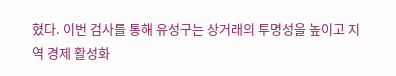혔다. 이번 검사를 통해 유성구는 상거래의 투명성을 높이고 지역 경제 활성화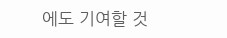에도 기여할 것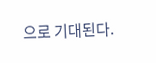으로 기대된다.